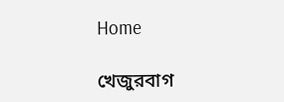Home

খেজুরবাগ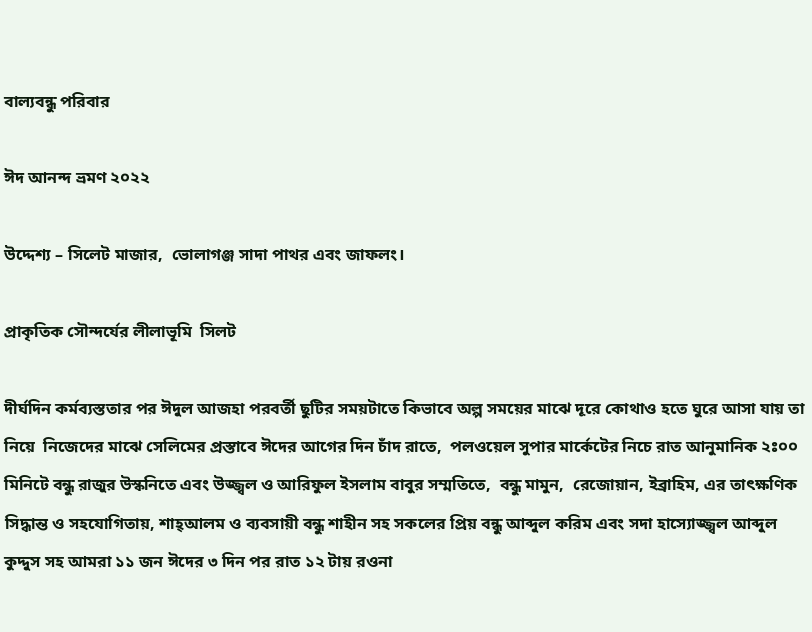বাল্যবন্ধু পরিবার

ঈদ আনন্দ ভ্রমণ ২০২২

উদ্দেশ্য – সিলেট মাজার,  ভোলাগঞ্জ সাদা পাথর এবং জাফলং।

প্রাকৃতিক সৌন্দর্যের লীলাভূমি  সিলট

দীর্ঘদিন কর্মব্যস্ততার পর ঈদুল আজহা পরবর্তী ছুটির সময়টাতে কিভাবে অল্প সময়ের মাঝে দূরে কোথাও হতে ঘুরে আসা যায় তা নিয়ে  নিজেদের মাঝে সেলিমের প্রস্তাবে ঈদের আগের দিন চাঁদ রাতে,  পলওয়েল সুপার মার্কেটের নিচে রাত আনুমানিক ২ঃ০০ মিনিটে বন্ধু রাজুর উস্কনিতে এবং উজ্জ্বল ও আরিফুল ইসলাম বাবুর সম্মতিতে,  বন্ধু মামুন,  রেজোয়ান, ইব্রাহিম, এর তাৎক্ষণিক সিদ্ধান্ত ও সহযোগিতায়, শাহ্আলম ও ব্যবসায়ী বন্ধু শাহীন সহ সকলের প্রিয় বন্ধু আব্দুল করিম এবং সদা হাস্যোজ্জ্বল আব্দুল কুদ্দুস সহ আমরা ১১ জন ঈদের ৩ দিন পর রাত ১২ টায় রওনা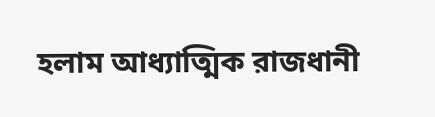হলাম আধ্যাত্মিক রাজধানী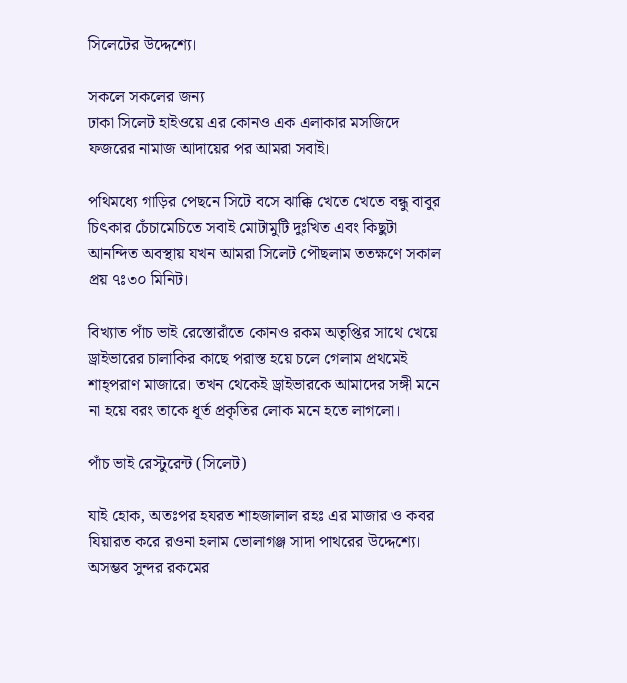সিলেটের উদ্দেশ্যে।

সকলে সকলের জন্য
ঢাকা সিলেট হাইওয়ে এর কোনও এক এলাকার মসজিদে ফজরের নামাজ আদায়ের পর আমরা সবাই।

পথিমধ্যে গাড়ির পেছনে সিটে বসে ঝাক্কি খেতে খেতে বন্ধু বাবুর চিৎকার চেঁচামেচিতে সবাই মোটামুটি দুঃখিত এবং কিছুটা আনন্দিত অবস্থায় যখন আমরা সিলেট পৌছলাম ততক্ষণে সকাল প্রয় ৭ঃ৩০ মিনিট।

বিখ্যাত পাঁচ ভাই রেস্তোরাঁতে কোনও রকম অতৃপ্তির সাথে খেয়ে ড্রাইভারের চালাকির কাছে পরাস্ত হয়ে চলে গেলাম প্রথমেই শাহ্পরাণ মাজারে। তখন থেকেই ড্রাইভারকে আমাদের সঙ্গী মনে না হয়ে বরং তাকে ধূর্ত প্রকৃতির লোক মনে হতে লাগলো।

পাঁচ ভাই রেস্টুরেন্ট (সিলেট)

যাই হোক, অতঃপর হযরত শাহজালাল রহঃ এর মাজার ও কবর যিয়ারত করে রওনা হলাম ভোলাগঞ্জ সাদা পাথরের উদ্দেশ্যে। অসম্ভব সুন্দর রকমের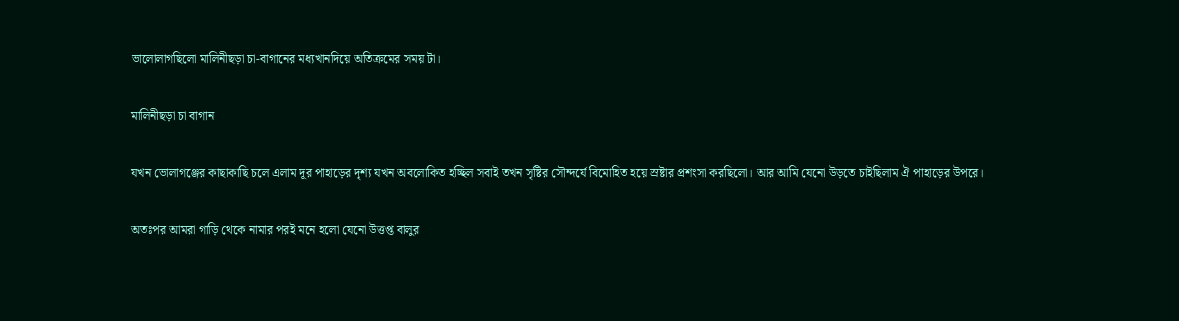ভালোলাগছিলো মালিনীছড়া চা-বাগানের মধ্যখানদিয়ে অতিক্রমের সময় টা।

মালিনীছড়া চা বাগান

যখন ভোলাগঞ্জের কাছাকাছি চলে এলাম দূর পাহাড়ের দৃশ্য যখন অবলোকিত হচ্ছিল সবাই তখন সৃষ্টির সৌন্দর্যে বিমোহিত হয়ে স্রষ্টার প্রশংসা করছিলো। আর আমি যেনো উড়তে চাইছিলাম ঐ পাহাড়ের উপরে।

অতঃপর আমরা গাড়ি থেকে নামার পরই মনে হলো যেনো উত্তপ্ত বালুর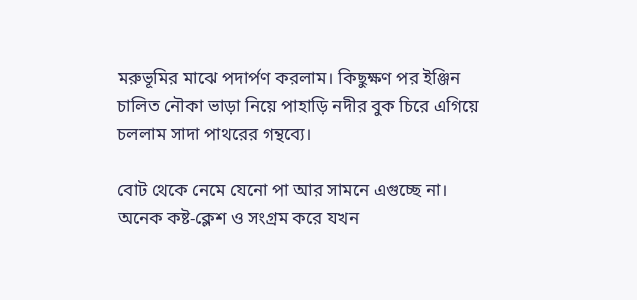মরুভূমির মাঝে পদার্পণ করলাম। কিছুক্ষণ পর ইঞ্জিন চালিত নৌকা ভাড়া নিয়ে পাহাড়ি নদীর বুক চিরে এগিয়ে চললাম সাদা পাথরের গন্থব্যে।

বোট থেকে নেমে যেনো পা আর সামনে এগুচ্ছে না। অনেক কষ্ট-ক্লেশ ও সংগ্রম করে যখন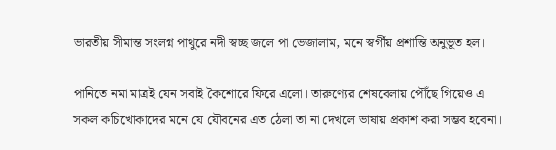ভারতীয় সীমান্ত সংলগ্ন পাথুরে নদী স্বচ্ছ জলে পা ভেজালাম, মনে স্বর্গীয় প্রশান্তি অনুভূত হল।

পানিতে নমা মাত্রই যেন সবাই কৈশোরে ফিরে এলো। তারুণ্যের শেষবেলায় পৌঁছে গিয়েও এ সকল কচিখোকাদের মনে যে যৌবনের এত ঠেলা তা না দেখলে ভাষায় প্রকাশ করা সম্ভব হবেনা।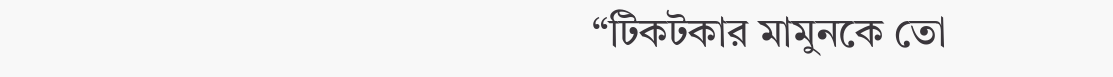“টিকটকার মামুনকে তো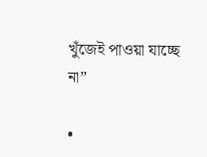খুঁজেই পাওয়া যাচ্ছে না”

•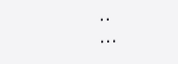• •

• • •